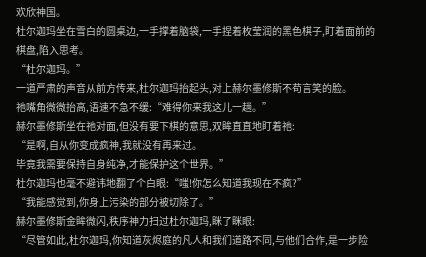欢欣神国。
杜尔迦玛坐在雪白的圆桌边,一手撑着脑袋,一手捏着枚莹润的黑色棋子,盯着面前的棋盘,陷入思考。
“杜尔迦玛。”
一道严肃的声音从前方传来,杜尔迦玛抬起头,对上赫尔墨修斯不苟言笑的脸。
祂嘴角微微抬高,语速不急不缓:“难得你来我这儿一趟。”
赫尔墨修斯坐在祂对面,但没有要下棋的意思,双眸直直地盯着祂:
“是啊,自从你变成疯神,我就没有再来过。
毕竟我需要保持自身纯净,才能保护这个世界。”
杜尔迦玛也毫不避讳地翻了个白眼:“嗤!你怎么知道我现在不疯?”
“我能感觉到,你身上污染的部分被切除了。”
赫尔墨修斯金眸微闪,秩序神力扫过杜尔迦玛,眯了眯眼:
“尽管如此,杜尔迦玛,你知道灰烬庭的凡人和我们道路不同,与他们合作,是一步险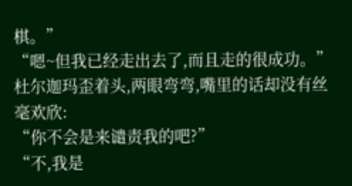棋。”
“嗯~但我已经走出去了,而且走的很成功。”
杜尔迦玛歪着头,两眼弯弯,嘴里的话却没有丝毫欢欣:
“你不会是来谴责我的吧?”
“不,我是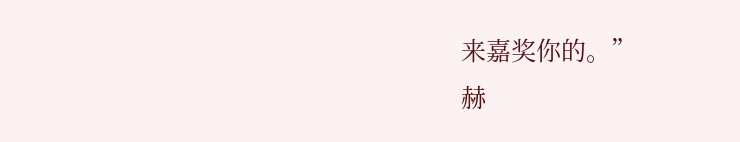来嘉奖你的。”
赫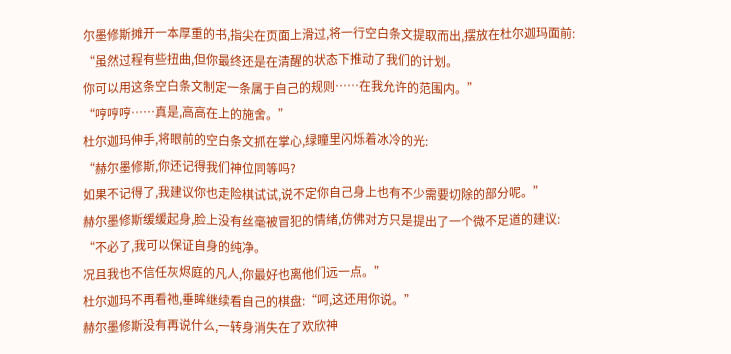尔墨修斯摊开一本厚重的书,指尖在页面上滑过,将一行空白条文提取而出,摆放在杜尔迦玛面前:
“虽然过程有些扭曲,但你最终还是在清醒的状态下推动了我们的计划。
你可以用这条空白条文制定一条属于自己的规则……在我允许的范围内。”
“哼哼哼……真是,高高在上的施舍。”
杜尔迦玛伸手,将眼前的空白条文抓在掌心,绿瞳里闪烁着冰冷的光:
“赫尔墨修斯,你还记得我们神位同等吗?
如果不记得了,我建议你也走险棋试试,说不定你自己身上也有不少需要切除的部分呢。”
赫尔墨修斯缓缓起身,脸上没有丝毫被冒犯的情绪,仿佛对方只是提出了一个微不足道的建议:
“不必了,我可以保证自身的纯净。
况且我也不信任灰烬庭的凡人,你最好也离他们远一点。”
杜尔迦玛不再看祂,垂眸继续看自己的棋盘:“呵,这还用你说。”
赫尔墨修斯没有再说什么,一转身消失在了欢欣神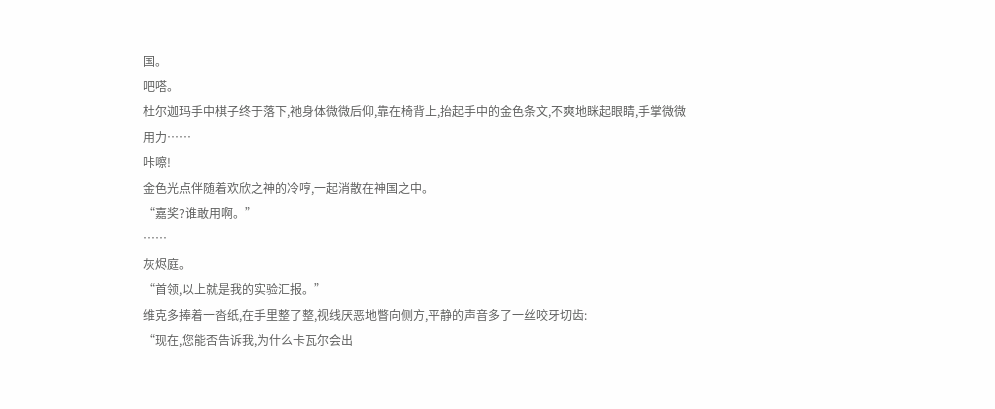国。
吧嗒。
杜尔迦玛手中棋子终于落下,祂身体微微后仰,靠在椅背上,抬起手中的金色条文,不爽地眯起眼睛,手掌微微用力……
咔嚓!
金色光点伴随着欢欣之神的冷哼,一起消散在神国之中。
“嘉奖?谁敢用啊。”
……
灰烬庭。
“首领,以上就是我的实验汇报。”
维克多捧着一沓纸,在手里整了整,视线厌恶地瞥向侧方,平静的声音多了一丝咬牙切齿:
“现在,您能否告诉我,为什么卡瓦尔会出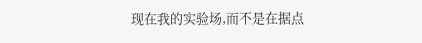现在我的实验场,而不是在据点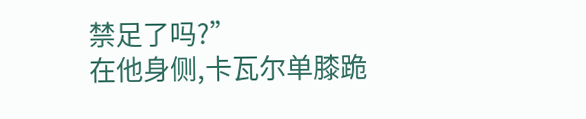禁足了吗?”
在他身侧,卡瓦尔单膝跪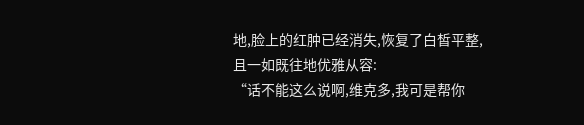地,脸上的红肿已经消失,恢复了白皙平整,且一如既往地优雅从容:
“话不能这么说啊,维克多,我可是帮你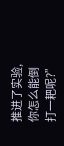推进了实验,你怎么能倒打一耙呢?”